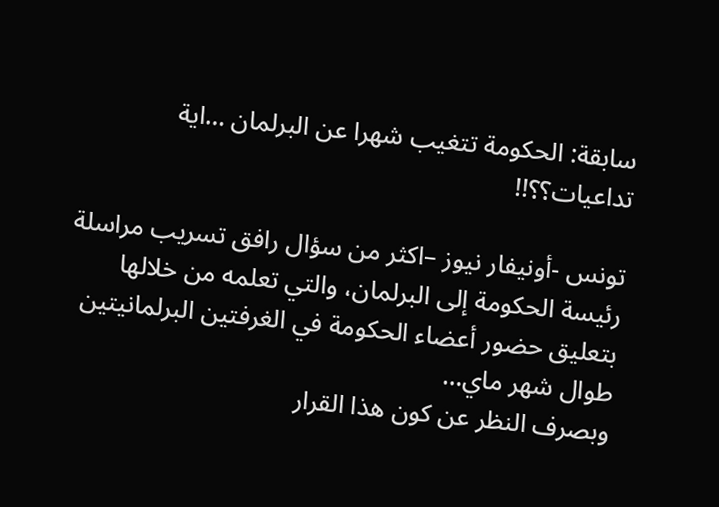سابقة: الحكومة تتغيب شهرا عن البرلمان …اية تداعيات؟؟!!

تونس -أونيفار نيوز –اكثر من سؤال رافق تسريب مراسلة رئيسة الحكومة إلى البرلمان، والتي تعلمه من خلالها بتعليق حضور أعضاء الحكومة في الغرفتين البرلمانيتين طوال شهر ماي…
وبصرف النظر عن كون هذا القرار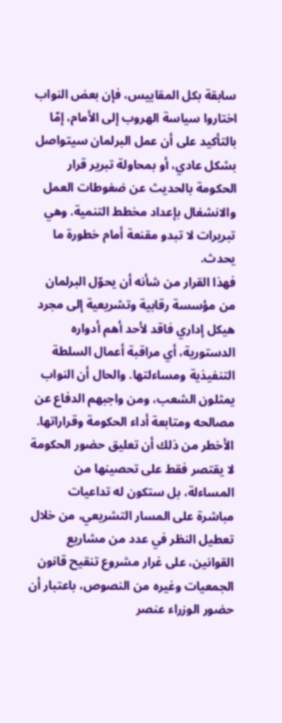سابقة بكل المقاييس، فإن بعض النواب اختاروا سياسة الهروب إلى الأمام، إمّا بالتأكيد على أن عمل البرلمان سيتواصل بشكل عادي، أو بمحاولة تبرير قرار الحكومة بالحديث عن ضغوطات العمل والانشغال بإعداد مخطط التنمية. وهي تبريرات لا تبدو مقنعة أمام خطورة ما يحدث.
فهذا القرار من شأنه أن يحوّل البرلمان من مؤسسة رقابية وتشريعية إلى مجرد هيكل إداري فاقد لأحد أهم أدواره الدستورية، أي مراقبة أعمال السلطة التنفيذية ومساءلتها. والحال أن النواب يمثلون الشعب، ومن واجبهم الدفاع عن مصالحه ومتابعة أداء الحكومة وقراراتها.
الأخطر من ذلك أن تعليق حضور الحكومة لا يقتصر فقط على تحصينها من المساءلة، بل ستكون له تداعيات مباشرة على المسار التشريعي، من خلال تعطيل النظر في عدد من مشاريع القوانين، على غرار مشروع تنقيح قانون الجمعيات وغيره من النصوص، باعتبار أن حضور الوزراء عنصر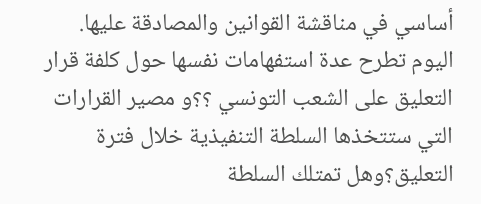أساسي في مناقشة القوانين والمصادقة عليها.
اليوم تطرح عدة استفهامات نفسها حول كلفة قرار التعليق على الشعب التونسي ؟؟و مصير القرارات التي ستتخذها السلطة التنفيذية خلال فترة التعليق؟وهل تمتلك السلطة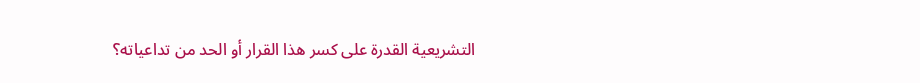التشريعية القدرة على كسر هذا القرار أو الحد من تداعياته؟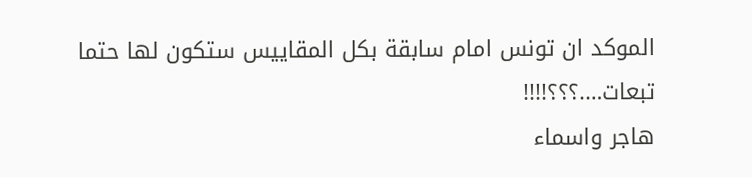الموكد ان تونس امام سابقة بكل المقاييس ستكون لها حتما تبعات….؟؟؟!!!!
هاجر واسماء